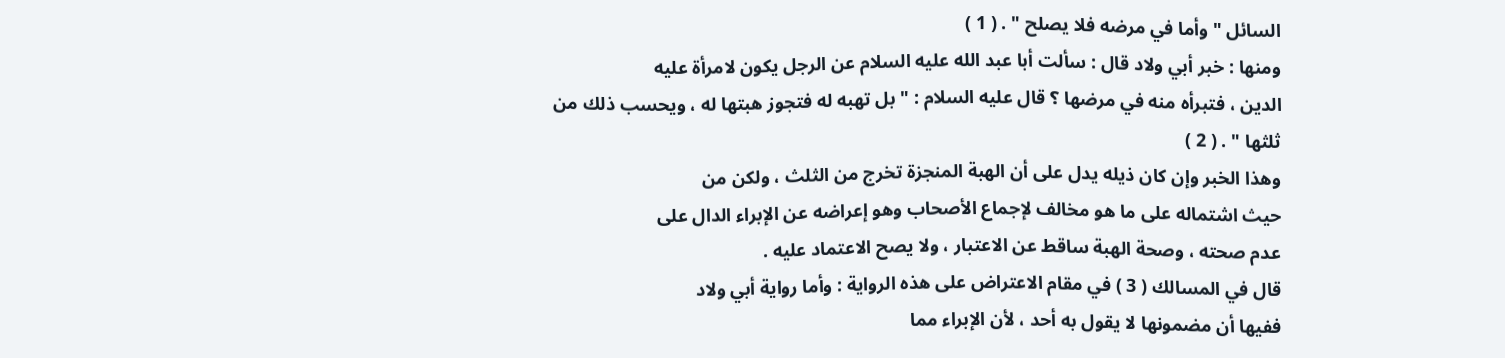السائل " وأما في مرضه فلا يصلح " . ( 1 )
ومنها : خبر أبي ولاد قال : سألت أبا عبد الله عليه السلام عن الرجل يكون لامرأة عليه
الدين ، فتبرأه منه في مرضها ؟ قال عليه السلام : " بل تهبه له فتجوز هبتها له ، ويحسب ذلك من
ثلثها " . ( 2 )
وهذا الخبر وإن كان ذيله يدل على أن الهبة المنجزة تخرج من الثلث ، ولكن من
حيث اشتماله على ما هو مخالف لإجماع الأصحاب وهو إعراضه عن الإبراء الدال على
عدم صحته ، وصحة الهبة ساقط عن الاعتبار ، ولا يصح الاعتماد عليه .
قال في المسالك ( 3 ) في مقام الاعتراض على هذه الرواية : وأما رواية أبي ولاد
ففيها أن مضمونها لا يقول به أحد ، لأن الإبراء مما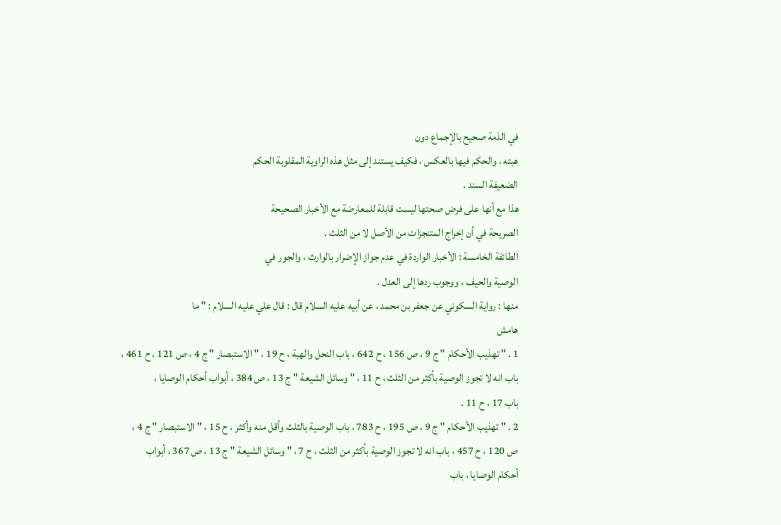في الذمة صحيح بالإجماع دون
هبته ، والحكم فيها بالعكس ، فكيف يستند إلى مثل هذه الراوية المقلوبة الحكم
الضعيفة السند .
هذا مع أنها على فرض صحتها ليست قابلة للمعارضة مع الأخبار الصحيحة
الصريحة في أن إخراج المتنجزات من الأصل لا من الثلث .
الطائفة الخامسة : الأخبار الواردة في عدم جواز الإضرار بالوارث ، والجور في
الوصية والحيف ، ووجوب ردها إلى العدل .
منها : رواية السكوني عن جعفر بن محمد ، عن أبيه عليه السلام قال : قال علي عليه السلام : " ما
هامش
1 . " تهذيب الأحكام " ج 9 ، ص 156 ، ح 642 ، باب النحل والهبة ، ح 19 ، " الاستبصار " ج 4 ، ص 121 ، ح 461 ،
باب انه لا تجوز الوصية بأكثر من الثلث ، ح 11 ، " وسائل الشيعة " ج 13 ، ص 384 ، أبواب أحكام الوصايا ،
باب 17 ، ح 11 .
2 . " تهذيب الأحكام " ج 9 ، ص 195 ، ح 783 ، باب الوصية بالثلث وأقل منه وأكثر ، ح 15 ، " الاستبصار " ج 4 ،
ص 120 ، ح 457 ، باب انه لا تجوز الوصية بأكثر من الثلث ، ح 7 ، " وسائل الشيعة " ج 13 ، ص 367 ، أبواب
أحكام الوصايا ، باب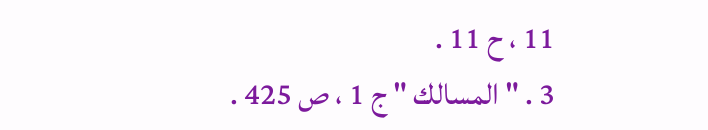11 ، ح 11 .
3 . " المسالك " ج 1 ، ص 425 .